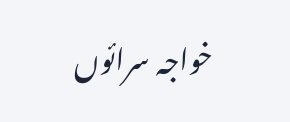خواجہ سرائوں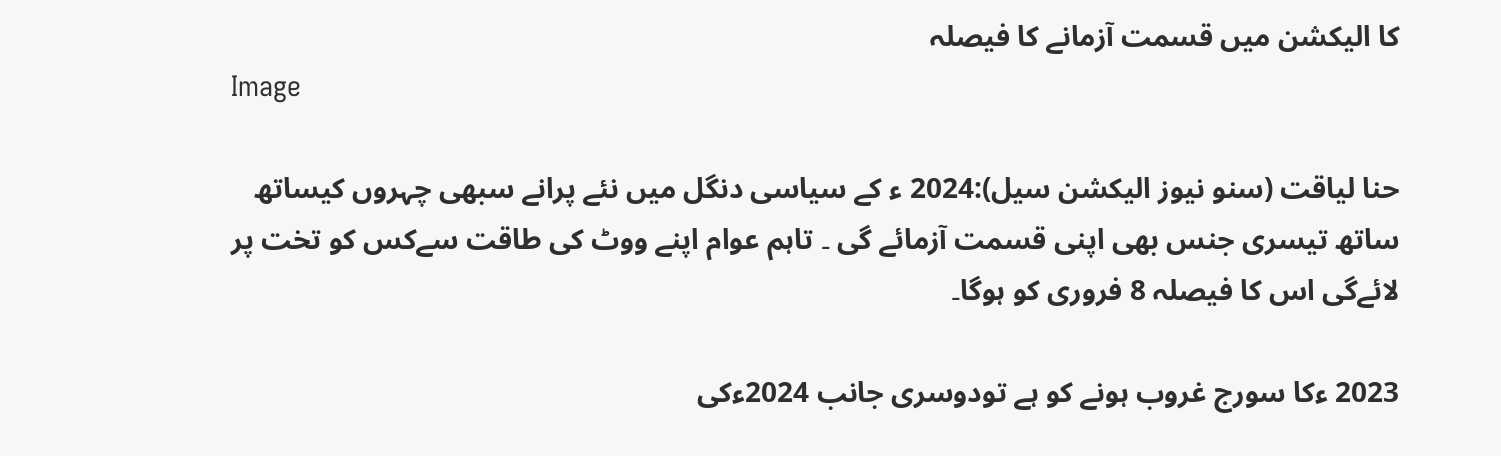کا الیکشن میں قسمت آزمانے کا فیصلہ
Image

حنا لیاقت (سنو نیوز الیکشن سیل):2024 ء کے سیاسی دنگل میں نئے پرانے سبھی چہروں کیساتھ ساتھ تیسری جنس بھی اپنی قسمت آزمائے گی ۔ تاہم عوام اپنے ووٹ کی طاقت سےکس کو تخت پر لائےگی اس کا فیصلہ 8 فروری کو ہوگا۔

2023 ءکا سورج غروب ہونے کو ہے تودوسری جانب 2024ءکی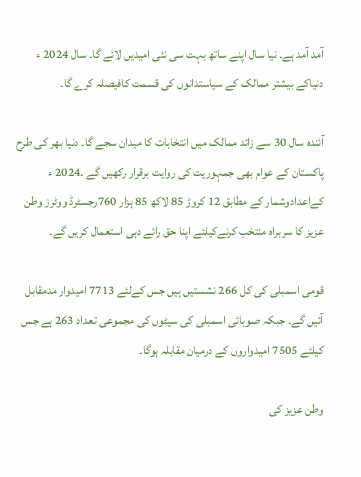آمد آمد ہے۔ نیا سال اپنے ساتھ بہت سی نئی امیدیں لائے گا۔ سال 2024 ء دنیاکے بیشتر ممالک کے سیاستدانوں کی قسمت کافیصلہ کرے گا۔

آئندہ سال 30 سے زائد ممالک میں انتخابات کا میدان سجے گا۔ دنیا بھر کی طرح پاکستان کے عوام بھی جمہوریت کی روایت برقرار رکھیں گے ۔2024 ء کےاعدادوشمار کے مطابق 12 کروڑ 85 لاکھ 85 ہزار 760رجسٹرڈ ووٹرز وطن عزیز کا سربراہ منتخب کرنےکیلئے اپنا حق رائے دہی استعمال کریں گے۔

قومی اسمبلی کی کل 266 نشستیں ہیں جس کےلئے 7713 امیدوار مدمقابل آئیں گے۔ جبکہ صوبائی اسمبلی کی سیٹوں کی مجموعی تعداد 263 ہے جس کیلئے 7505 امیدواروں کے درمیان مقابلہ ہوگا۔

وطن عزیز کی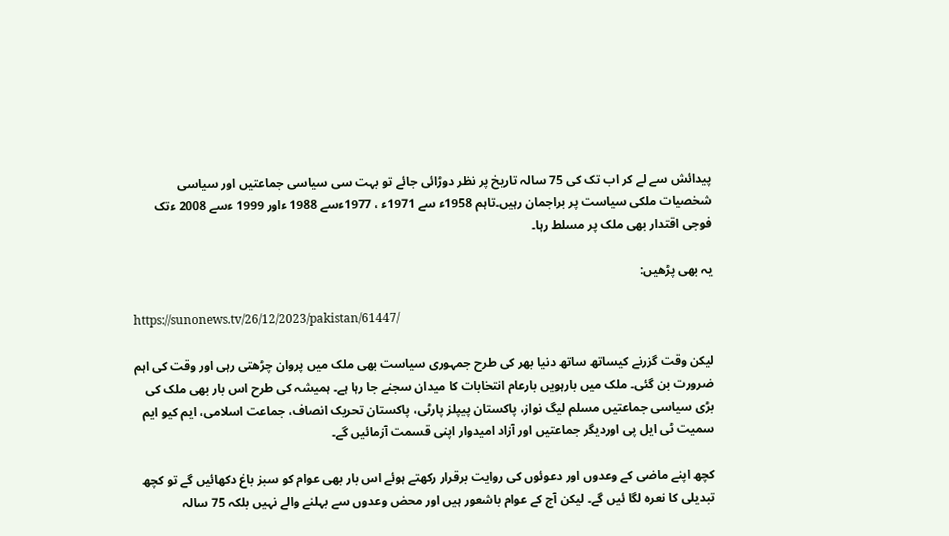پیدائش سے لے کر اب تک کی 75 سالہ تاریخ پر نظر دوڑائی جائے تو بہت سی سیاسی جماعتیں اور سیاسی شخصیات ملکی سیاست پر براجمان رہیں۔تاہم 1958ء سے 1971ء ، 1977ءسے 1988 ءاور 1999 ءسے 2008 ءتک فوجی اقتدار بھی ملک پر مسلط رہا۔

یہ بھی پڑھیں:

https://sunonews.tv/26/12/2023/pakistan/61447/

لیکن وقت گزرنے کیساتھ ساتھ دنیا بھر کی طرح جمہوری سیاست بھی ملک میں پروان چڑھتی رہی اور وقت کی اہم ضرورت بن گئی۔ ملک میں بارہویں بارعام انتخابات کا میدان سجنے جا رہا ہے۔ ہمیشہ کی طرح اس بار بھی ملک کی بڑی سیاسی جماعتیں مسلم لیگ نواز، پاکستان پیپلز پارٹی، پاکستان تحریک انصاف، جماعت اسلامی، ایم کیو ایم سمیت ٹی ایل پی اوردیگر جماعتیں اور آزاد امیدوار اپنی قسمت آزمائیں گے۔

کچھ اپنے ماضی کے وعدوں اور دعوئوں کی روایت برقرار رکھتے ہوئے اس بار بھی عوام کو سبز باغ دکھائیں گے تو کچھ تبدیلی کا نعرہ لگا ئیں گے۔ لیکن آج کے عوام باشعور ہیں اور محض وعدوں سے بہلنے والے نہیں بلکہ 75 سالہ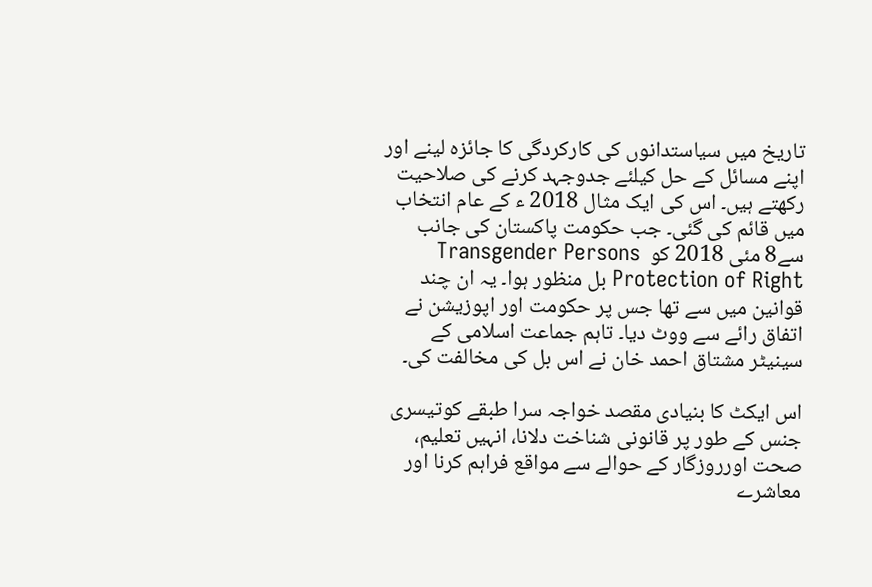تاریخ میں سیاستدانوں کی کارکردگی کا جائزہ لینے اور اپنے مسائل کے حل کیلئے جدوجہد کرنے کی صلاحیت رکھتے ہیں۔ اس کی ایک مثال 2018 ء کے عام انتخاب میں قائم کی گئی۔ جب حکومت پاکستان کی جانب سے8 مئی 2018 کو  Transgender Persons Protection of Right بل منظور ہوا۔ یہ ان چند قوانین میں سے تھا جس پر حکومت اور اپوزیشن نے اتفاق رائے سے ووٹ دیا۔ تاہم جماعت اسلامی کے سینیٹر مشتاق احمد خان نے اس بل کی مخالفت کی۔

اس ایکٹ کا بنیادی مقصد خواجہ سرا طبقے کوتیسری جنس کے طور پر قانونی شناخت دلانا، انہیں تعلیم، صحت اورروزگار کے حوالے سے مواقع فراہم کرنا اور معاشرے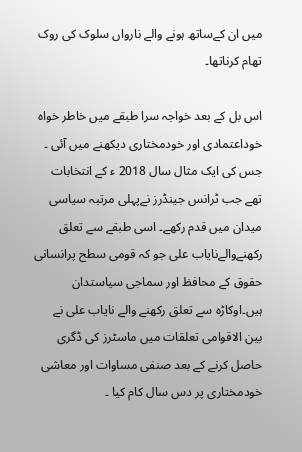میں ان کےساتھ ہونے والے نارواں سلوک کی روک تھام کرناتھا۔

اس بل کے بعد خواجہ سرا طبقے میں خاطر خواہ خوداعتمادی اور خودمختاری دیکھنے میں آئی ۔ جس کی ایک مثال سال 2018 ء کے انتخابات تھے جب ٹرانس جینڈرز نےپہلی مرتبہ سیاسی میدان میں قدم رکھے۔ اسی طبقے سے تعلق رکھنےوالےنایاب علی جو کہ قومی سطح پرانسانی حقوق کے محافظ اور سماجی سیاستدان ہیں۔اوکاڑہ سے تعلق رکھنے والے نایاب علی نے بین الاقوامی تعلقات میں ماسٹرز کی ڈگری حاصل کرنے کے بعد صنفی مساوات اور معاشی خودمختاری پر دس سال کام کیا ۔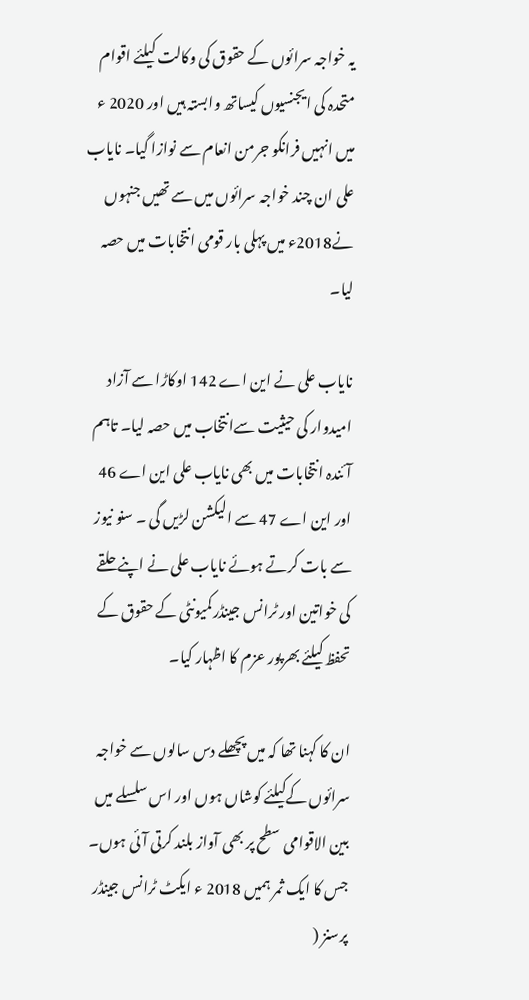یہ خواجہ سرائوں کے حقوق کی وکالت کیلئے اقوام متحدہ کی ایجنسیوں کیساتھ وابستہ ہیں اور 2020 ء میں انہیں فرانکو جرمن انعام سے نوازا گیا۔ نایاب علی ان چند خواجہ سرائوں میں سے تھیں جنہوں نے2018ء میں پہلی بار قومی انتخابات میں حصہ لیا۔

نایاب علی نے این اے 142 اوکاڑا سے آزاد امیدوار کی حیثیت سےانتخاب میں حصہ لیا۔ تاہم آئندہ انتخابات میں بھی نایاب علی این اے 46 اور این اے 47 سے الیکشن لڑیں گی ۔ سنو نیوز سے بات کرتے ہوئے نایاب علی نے اپنے حلقے کی خواتین اور ٹرانس جینڈرکمیونٹی کے حقوق کے تحفظ کیلئے بھرپور عزم کا اظہار کیا۔

ان کا کہنا تھا کہ میں پچھلے دس سالوں سے خواجہ سرائوں کےکیلئے کوشاں ہوں اور اس سلسلے میں بین الاقوامی سطح پر بھی آواز بلند کرتی آئی ہوں۔ جس کا ایک ثمر ہمیں 2018 ء ایکٹ ٹرانس جینڈر پرسنز (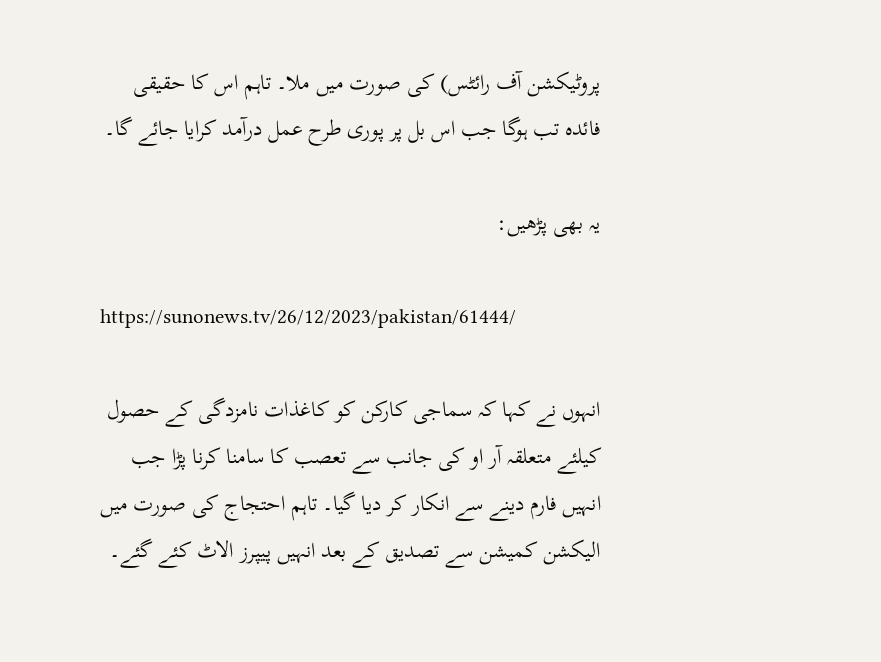پروٹیکشن آف رائٹس) کی صورت میں ملا۔ تاہم اس کا حقیقی فائدہ تب ہوگا جب اس بل پر پوری طرح عمل درآمد کرایا جائے گا۔

یہ بھی پڑھیں:

https://sunonews.tv/26/12/2023/pakistan/61444/

انہوں نے کہا کہ سماجی کارکن کو کاغذات نامزدگی کے حصول کیلئے متعلقہ آر او کی جانب سے تعصب کا سامنا کرنا پڑا جب انہیں فارم دینے سے انکار کر دیا گیا۔ تاہم احتجاج کی صورت میں الیکشن کمیشن سے تصدیق کے بعد انہیں پیپرز الاٹ کئے گئے۔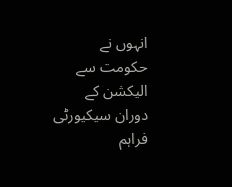انہوں نے حکومت سے الیکشن کے دوران سیکیورٹی فراہم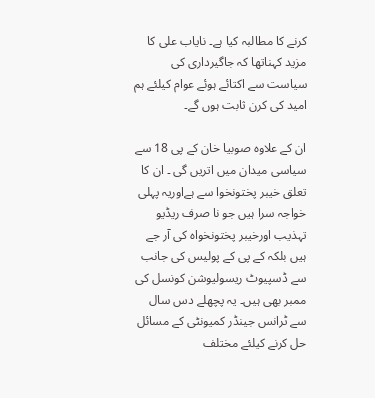کرنے کا مطالبہ کیا ہے۔ نایاب علی کا مزید کہناتھا کہ جاگیرداری کی سیاست سے اکتائے ہوئے عوام کیلئے ہم امید کی کرن ثابت ہوں گے۔

ان کے علاوہ صوبیا خان کے پی 18 سے سیاسی میدان میں اتریں گی ۔ ان کا تعلق خیبر پختونخوا سے ہےاوریہ پہلی خواجہ سرا ہیں جو نا صرف ریڈیو تہذیب اورخیبر پختونخواہ کی آر جے ہیں بلکہ کے پی کے پولیس کی جانب سے ڈسپیوٹ ریسولیوشن کونسل کی ممبر بھی ہیں۔ یہ پچھلے دس سال سے ٹرانس جینڈر کمیونٹی کے مسائل حل کرنے کیلئے مختلف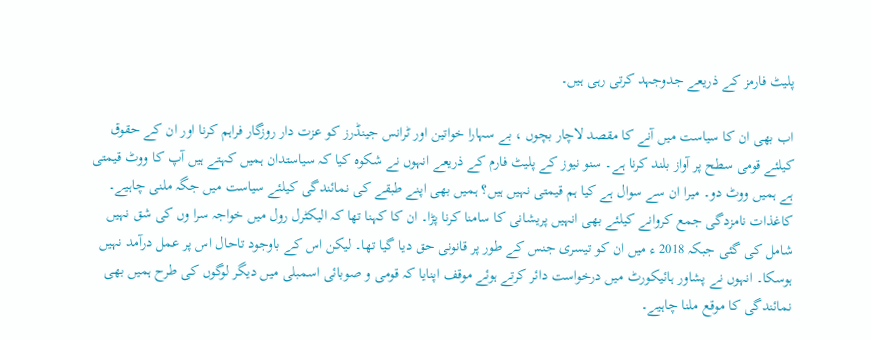پلیٹ فارمز کے ذریعے جدوجہد کرتی رہی ہیں۔

اب بھی ان کا سیاست میں آنے کا مقصد لاچار بچوں ، بے سہارا خواتین اور ٹرانس جینڈرز کو عزت دار روزگار فراہم کرنا اور ان کے حقوق کیلئے قومی سطح پر آواز بلند کرنا ہے۔ سنو نیوز کے پلیٹ فارم کے ذریعے انہوں نے شکوہ کیا کہ سیاستدان ہمیں کہتے ہیں آپ کا ووٹ قیمتی ہے ہمیں ووٹ دو۔ میرا ان سے سوال ہے کیا ہم قیمتی نہیں ہیں؟ ہمیں بھی اپنے طبقے کی نمائندگی کیلئے سیاست میں جگہ ملنی چاہیے۔ کاغذات نامزدگی جمع کروانے کیلئے بھی انہیں پریشانی کا سامنا کرنا پڑا۔ ان کا کہنا تھا کہ الیکٹرل رول میں خواجہ سرا وں کی شق نہیں شامل کی گئی جبکہ 2018 ء میں ان کو تیسری جنس کے طور پر قانونی حق دیا گیا تھا۔ لیکن اس کے باوجود تاحال اس پر عمل درآمد نہیں ہوسکا۔ انہوں نے پشاور ہائیکورٹ میں درخواست دائر کرتے ہوئے موقف اپنایا کہ قومی و صوبائی اسمبلی میں دیگر لوگوں کی طرح ہمیں بھی نمائندگی کا موقع ملنا چاہیے۔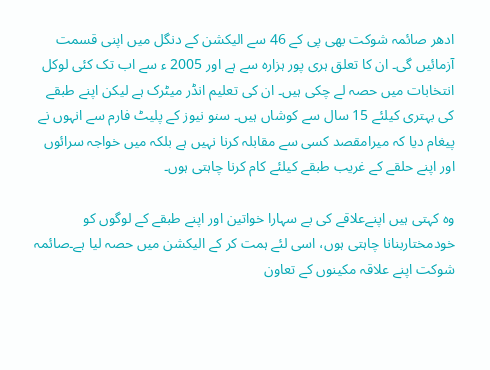ادھر صائمہ شوکت بھی پی کے 46 سے الیکشن کے دنگل میں اپنی قسمت آزمائیں گی۔ ان کا تعلق ہری پور ہزارہ سے ہے اور 2005 ء سے اب تک کئی لوکل انتخابات میں حصہ لے چکی ہیں۔ ان کی تعلیم انڈر میٹرک ہے لیکن اپنے طبقے کی بہتری کیلئے 15 سال سے کوشاں ہیں۔ سنو نیوز کے پلیٹ فارم سے انہوں نے پیغام دیا کہ میرامقصد کسی سے مقابلہ کرنا نہیں ہے بلکہ میں خواجہ سرائوں اور اپنے حلقے کے غریب طبقے کیلئے کام کرنا چاہتی ہوں۔

وہ کہتی ہیں اپنےعلاقے کی بے سہارا خواتین اور اپنے طبقے کے لوگوں کو خودمختاربنانا چاہتی ہوں، اسی لئے ہمت کر کے الیکشن میں حصہ لیا ہے۔صائمہ شوکت اپنے علاقہ مکینوں کے تعاون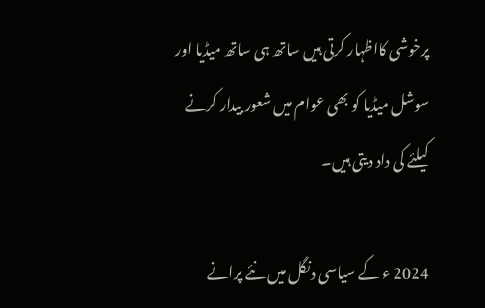پرخوشی کااظہار کرتی ہیں ساتھ ہی ساتھ میڈیا اور سوشل میڈیا کو بھی عوام میں شعور بیدار کرنے کیلئے کی داد دیتی ہیں۔

2024 ء کے سیاسی دنگل میں نئے پرانے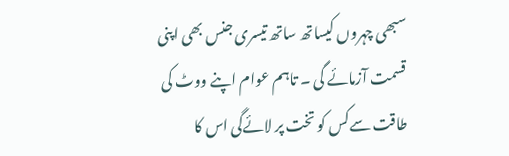سبھی چہروں کیساتھ ساتھ تیسری جنس بھی اپنی قسمت آزمائے گی ۔ تاہم عوام اپنے ووٹ کی طاقت سےکس کو تخت پر لائےگی اس کا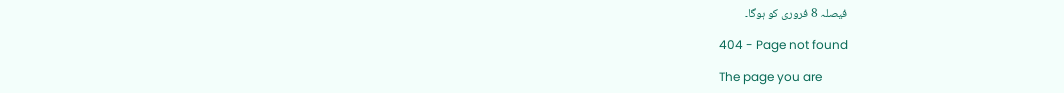فیصلہ 8 فروری کو ہوگا۔

404 - Page not found

The page you are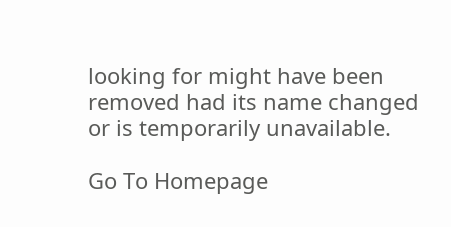looking for might have been removed had its name changed or is temporarily unavailable.

Go To Homepage